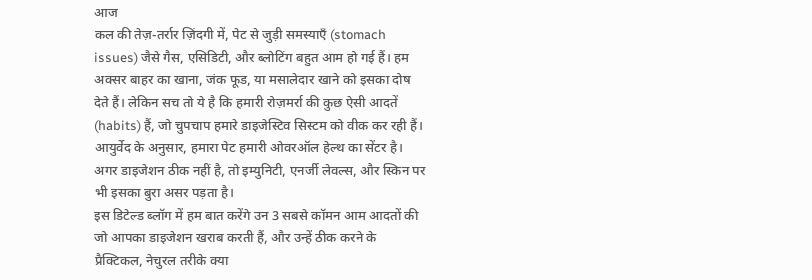आज
कल की तेज़-तर्रार ज़िंदगी में, पेट से जुड़ी समस्याएँ (stomach issues) जैसे गैस, एसिडिटी, और ब्लोटिंग बहुत आम हो गई हैं। हम अक्सर बाहर का खाना, जंक फूड, या मसालेदार खाने को इसका दोष देते हैं। लेकिन सच तो ये है कि हमारी रोज़मर्रा की कुछ ऐसी आदतें (habits) हैं, जो चुपचाप हमारे डाइजेस्टिव सिस्टम को वीक कर रही हैं। आयुर्वेद के अनुसार, हमारा पेट हमारी ओवरऑल हेल्थ का सेंटर है। अगर डाइजेशन ठीक नहीं है, तो इम्युनिटी, एनर्जी लेवल्स, और स्किन पर भी इसका बुरा असर पड़ता है।
इस डिटेल्ड ब्लॉग में हम बात करेंगे उन 3 सबसे कॉमन आम आदतों की जो आपका डाइजेशन खराब करती हैं, और उन्हें ठीक करने के प्रैक्टिकल, नेचुरल तरीके क्या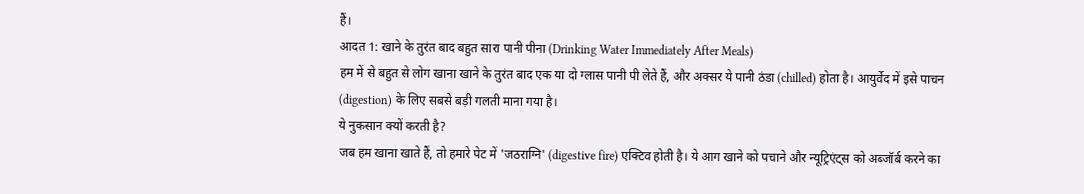हैं।
आदत 1: खाने के तुरंत बाद बहुत सारा पानी पीना (Drinking Water Immediately After Meals)
हम में से बहुत से लोग खाना खाने के तुरंत बाद एक या दो ग्लास पानी पी लेते हैं, और अक्सर ये पानी ठंडा (chilled) होता है। आयुर्वेद में इसे पाचन (digestion) के लिए सबसे बड़ी गलती माना गया है।
ये नुकसान क्यों करती है?
जब हम खाना खाते हैं, तो हमारे पेट में 'जठराग्नि' (digestive fire) एक्टिव होती है। ये आग खाने को पचाने और न्यूट्रिएंट्स को अब्जॉर्ब करने का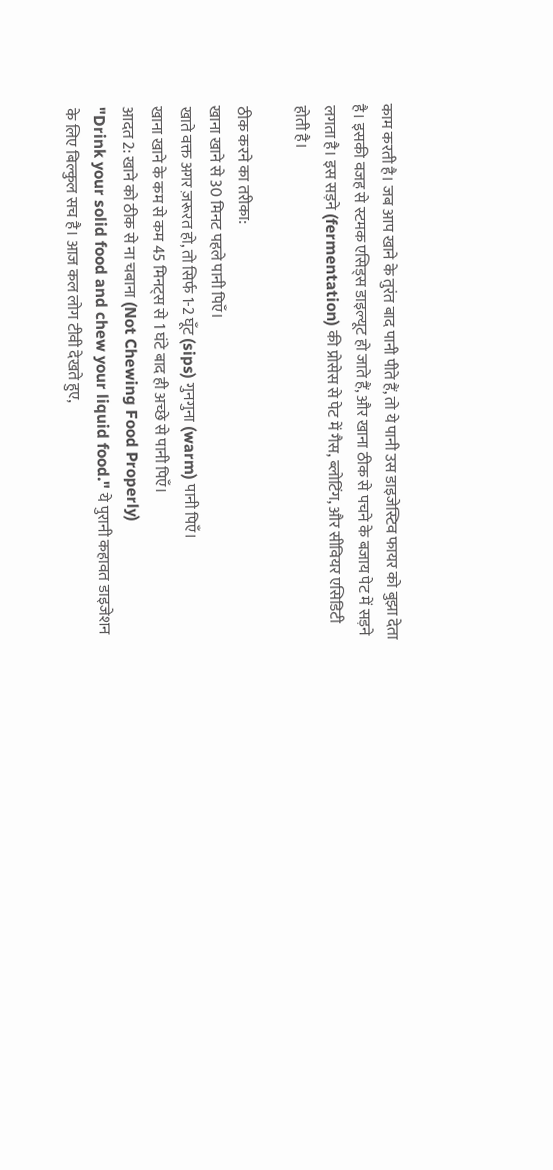काम करती है। जब आप खाने के तुरंत बाद पानी पीते हैं, तो ये पानी उस डाइजेस्टिव फायर को बुझा देता है। इसकी वजह से स्टमक एसिड्स डाइल्यूट हो जाते हैं, और खाना ठीक से पचने के बजाय पेट में सड़ने लगता है। इस सड़ने (fermentation) की प्रोसेस से पेट में गैस, ब्लोटिंग, और सीवियर एसिडिटी होती है।

ठीक करने का तरीका:
खाना खाने से 30 मिनट पहले पानी पिएँ।
खाते वक्त अगर ज़रूरत हो, तो सिर्फ 1-2 घूँट (sips) गुनगुना (warm) पानी पिएँ।
खाना खाने के कम से कम 45 मिनट्स से 1 घंटे बाद ही अच्छे से पानी पिएँ।
आदत 2: खाने को ठीक से ना चबाना (Not Chewing Food Properly)
"Drink your solid food and chew your liquid food." ये पुरानी कहावत डाइजेशन के लिए बिल्कुल सच है। आज कल लोग टीवी देखते हुए,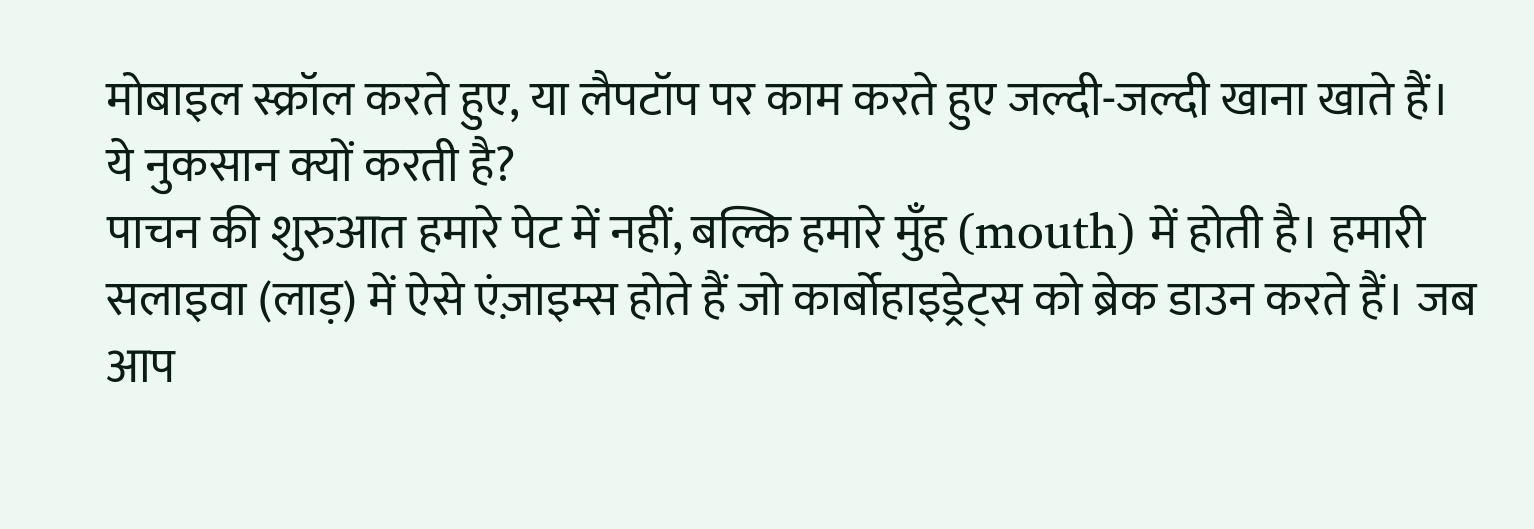मोबाइल स्क्रॉल करते हुए, या लैपटॉप पर काम करते हुए जल्दी-जल्दी खाना खाते हैं।
ये नुकसान क्यों करती है?
पाचन की शुरुआत हमारे पेट में नहीं, बल्कि हमारे मुँह (mouth) में होती है। हमारी सलाइवा (लाड़) में ऐसे एंज़ाइम्स होते हैं जो कार्बोहाइड्रेट्स को ब्रेक डाउन करते हैं। जब आप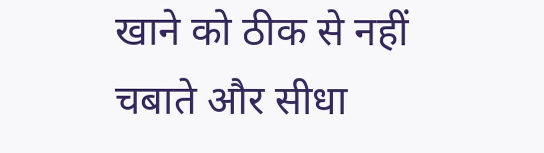खाने को ठीक से नहीं चबाते और सीधा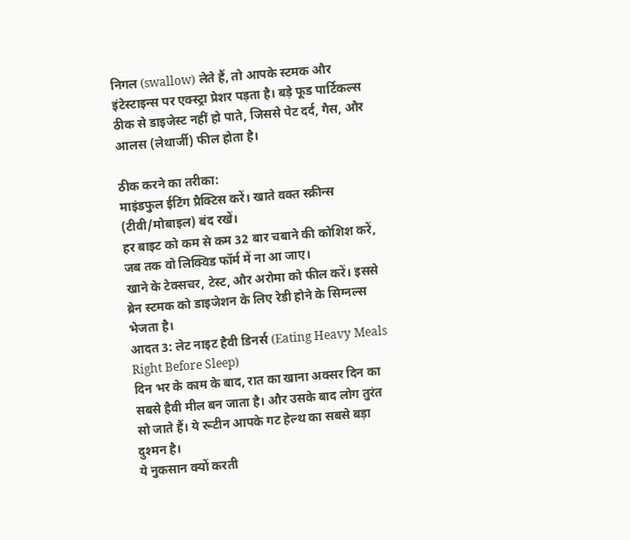निगल (swallow) लेते हैं, तो आपके स्टमक और इंटेस्टाइन्स पर एक्स्ट्रा प्रेशर पड़ता है। बड़े फूड पार्टिकल्स ठीक से डाइजेस्ट नहीं हो पाते, जिससे पेट दर्द, गैस, और आलस (लेथार्जी) फील होता है।

ठीक करने का तरीका:
माइंडफुल ईटिंग प्रैक्टिस करें। खाते वक्त स्क्रीन्स (टीवी/मोबाइल) बंद रखें।
हर बाइट को कम से कम 32 बार चबाने की कोशिश करें, जब तक वो लिक्विड फॉर्म में ना आ जाए।
खाने के टेक्सचर, टेस्ट, और अरोमा को फील करें। इससे ब्रेन स्टमक को डाइजेशन के लिए रेडी होने के सिग्नल्स भेजता है।
आदत 3: लेट नाइट हैवी डिनर्स (Eating Heavy Meals Right Before Sleep)
दिन भर के काम के बाद, रात का खाना अक्सर दिन का सबसे हैवी मील बन जाता है। और उसके बाद लोग तुरंत सो जाते हैं। ये रूटीन आपके गट हेल्थ का सबसे बड़ा दुश्मन है।
ये नुकसान क्यों करती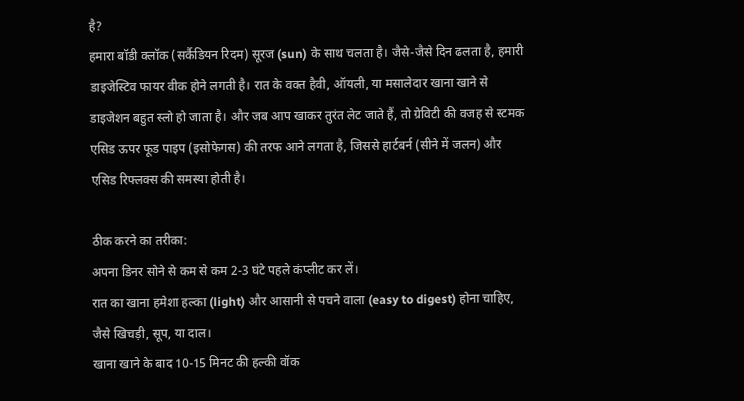है?
हमारा बॉडी क्लॉक (सर्कैडियन रिदम) सूरज (sun) के साथ चलता है। जैसे-जैसे दिन ढलता है, हमारी डाइजेस्टिव फायर वीक होने लगती है। रात के वक्त हैवी, ऑयली, या मसालेदार खाना खाने से डाइजेशन बहुत स्लो हो जाता है। और जब आप खाकर तुरंत लेट जाते हैं, तो ग्रेविटी की वजह से स्टमक एसिड ऊपर फूड पाइप (इसोफेगस) की तरफ आने लगता है, जिससे हार्टबर्न (सीने में जलन) और एसिड रिफ्लक्स की समस्या होती है।

ठीक करने का तरीका:
अपना डिनर सोने से कम से कम 2-3 घंटे पहले कंप्लीट कर लें।
रात का खाना हमेशा हल्का (light) और आसानी से पचने वाला (easy to digest) होना चाहिए, जैसे खिचड़ी, सूप, या दाल।
खाना खाने के बाद 10-15 मिनट की हल्की वॉक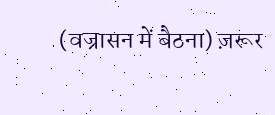(वज्रासन में बैठना) ज़रूर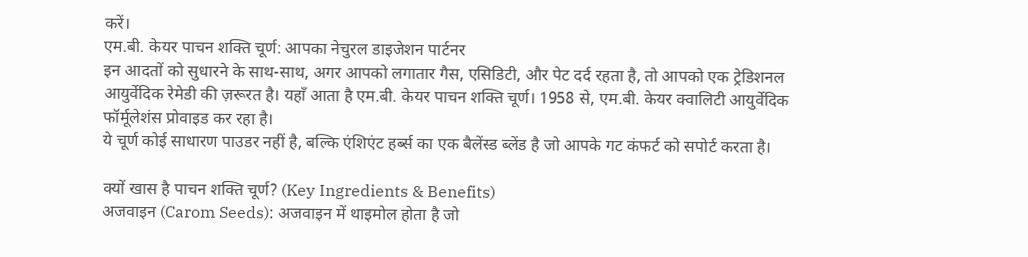करें।
एम.बी. केयर पाचन शक्ति चूर्ण: आपका नेचुरल डाइजेशन पार्टनर
इन आदतों को सुधारने के साथ-साथ, अगर आपको लगातार गैस, एसिडिटी, और पेट दर्द रहता है, तो आपको एक ट्रेडिशनल आयुर्वेदिक रेमेडी की ज़रूरत है। यहाँ आता है एम.बी. केयर पाचन शक्ति चूर्ण। 1958 से, एम.बी. केयर क्वालिटी आयुर्वेदिक फॉर्मूलेशंस प्रोवाइड कर रहा है।
ये चूर्ण कोई साधारण पाउडर नहीं है, बल्कि एंशिएंट हर्ब्स का एक बैलेंस्ड ब्लेंड है जो आपके गट कंफर्ट को सपोर्ट करता है।

क्यों खास है पाचन शक्ति चूर्ण? (Key Ingredients & Benefits)
अजवाइन (Carom Seeds): अजवाइन में थाइमोल होता है जो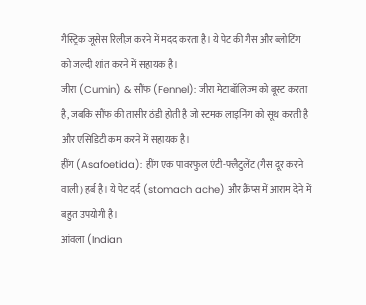गैस्ट्रिक जूसेस रिलीज़ करने में मदद करता है। ये पेट की गैस और ब्लोटिंग को जल्दी शांत करने में सहायक है।
जीरा (Cumin) & सौंफ (Fennel): जीरा मेटाबॉलिज्म को बूस्ट करता है, जबकि सौंफ की तासीर ठंडी होती है जो स्टमक लाइनिंग को सूथ करती है और एसिडिटी कम करने में सहायक है।
हींग (Asafoetida): हींग एक पावरफुल एंटी-फ्लैटुलेंट (गैस दूर करने वाली) हर्ब है। ये पेट दर्द (stomach ache) और क्रैंप्स में आराम देने में बहुत उपयोगी है।
आंवला (Indian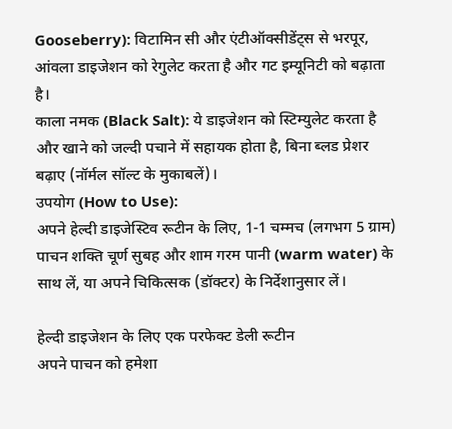Gooseberry): विटामिन सी और एंटीऑक्सीडेंट्स से भरपूर, आंवला डाइजेशन को रेगुलेट करता है और गट इम्यूनिटी को बढ़ाता है।
काला नमक (Black Salt): ये डाइजेशन को स्टिम्युलेट करता है और खाने को जल्दी पचाने में सहायक होता है, बिना ब्लड प्रेशर बढ़ाए (नॉर्मल सॉल्ट के मुकाबलें)।
उपयोग (How to Use):
अपने हेल्दी डाइजेस्टिव रूटीन के लिए, 1-1 चम्मच (लगभग 5 ग्राम) पाचन शक्ति चूर्ण सुबह और शाम गरम पानी (warm water) के साथ लें, या अपने चिकित्सक (डॉक्टर) के निर्देशानुसार लें।

हेल्दी डाइजेशन के लिए एक परफेक्ट डेली रूटीन
अपने पाचन को हमेशा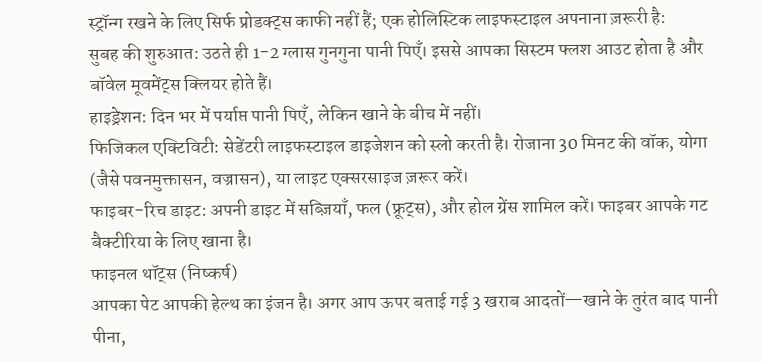स्ट्रॉन्ग रखने के लिए सिर्फ प्रोडक्ट्स काफी नहीं हैं; एक होलिस्टिक लाइफस्टाइल अपनाना ज़रूरी है:
सुबह की शुरुआत: उठते ही 1-2 ग्लास गुनगुना पानी पिएँ। इससे आपका सिस्टम फ्लश आउट होता है और बॉवेल मूवमेंट्स क्लियर होते हैं।
हाइड्रेशन: दिन भर में पर्याप्त पानी पिएँ, लेकिन खाने के बीच में नहीं।
फिजिकल एक्टिविटी: सेडेंटरी लाइफस्टाइल डाइजेशन को स्लो करती है। रोजाना 30 मिनट की वॉक, योगा (जैसे पवनमुक्तासन, वज्रासन), या लाइट एक्सरसाइज ज़रूर करें।
फाइबर-रिच डाइट: अपनी डाइट में सब्ज़ियाँ, फल (फ्रूट्स), और होल ग्रेंस शामिल करें। फाइबर आपके गट बैक्टीरिया के लिए खाना है।
फाइनल थॉट्स (निष्कर्ष)
आपका पेट आपकी हेल्थ का इंजन है। अगर आप ऊपर बताई गई 3 खराब आदतों—खाने के तुरंत बाद पानी पीना,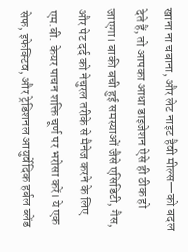खाना ना चबाना, और लेट नाइट हैवी मील्स—को बदल देते हैं, तो आपका आधा डाइजेशन ऐसे ही ठीक हो जाएगा। बाकी बची हुई समस्याओं जैसे एसिडिटी, गैस, और पेट दर्द को नेचुरल तरीके से मैनेज करने के लिए एम.बी. केयर पाचन शक्ति चूर्ण पर भरोसा करें। ये एक सेफ, इफेक्टिव, और ट्रेडिशनल आयुर्वेदिक हर्बल ब्लेंड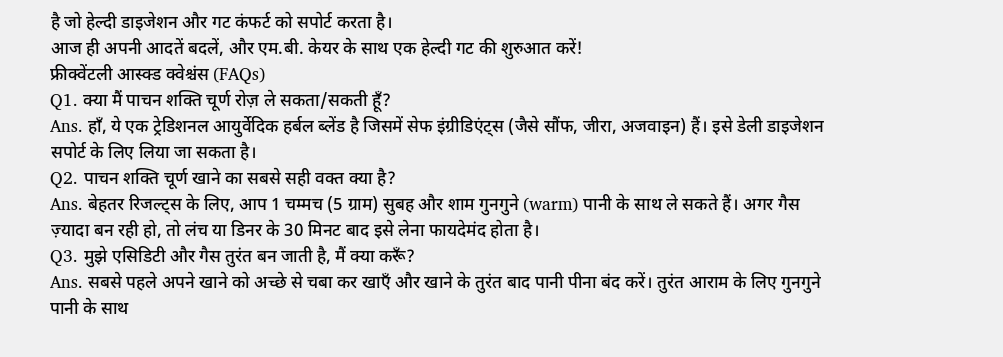है जो हेल्दी डाइजेशन और गट कंफर्ट को सपोर्ट करता है।
आज ही अपनी आदतें बदलें, और एम.बी. केयर के साथ एक हेल्दी गट की शुरुआत करें!
फ्रीक्वेंटली आस्क्ड क्वेश्चंस (FAQs)
Q1. क्या मैं पाचन शक्ति चूर्ण रोज़ ले सकता/सकती हूँ?
Ans. हाँ, ये एक ट्रेडिशनल आयुर्वेदिक हर्बल ब्लेंड है जिसमें सेफ इंग्रीडिएंट्स (जैसे सौंफ, जीरा, अजवाइन) हैं। इसे डेली डाइजेशन सपोर्ट के लिए लिया जा सकता है।
Q2. पाचन शक्ति चूर्ण खाने का सबसे सही वक्त क्या है?
Ans. बेहतर रिजल्ट्स के लिए, आप 1 चम्मच (5 ग्राम) सुबह और शाम गुनगुने (warm) पानी के साथ ले सकते हैं। अगर गैस ज़्यादा बन रही हो, तो लंच या डिनर के 30 मिनट बाद इसे लेना फायदेमंद होता है।
Q3. मुझे एसिडिटी और गैस तुरंत बन जाती है, मैं क्या करूँ?
Ans. सबसे पहले अपने खाने को अच्छे से चबा कर खाएँ और खाने के तुरंत बाद पानी पीना बंद करें। तुरंत आराम के लिए गुनगुने पानी के साथ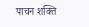पाचन शक्ति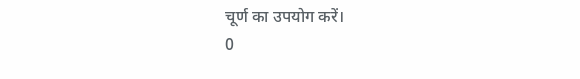चूर्ण का उपयोग करें।
0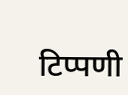टिप्पणी